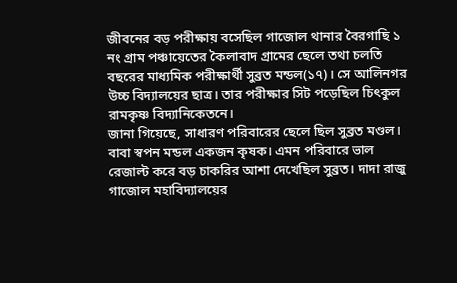জীবনের বড় পরীক্ষায় বসেছিল গাজোল থানার বৈরগাছি ১ নং গ্রাম পঞ্চায়েতের কৈলাবাদ গ্রামের ছেলে তথা চলতি বছরের মাধ্যমিক পরীক্ষার্থী সুব্রত মন্ডল(১৭)। সে আলিনগর উচ্চ বিদ্যালয়ের ছাত্র। তার পরীক্ষার সিট পড়েছিল চিৎকুল রামকৃষ্ণ বিদ্যানিকেতনে।
জানা গিয়েছে, সাধারণ পরিবারের ছেলে ছিল সুব্রত মণ্ডল। বাবা স্বপন মন্ডল একজন কৃষক। এমন পরিবারে ভাল রেজাল্ট করে বড় চাকরির আশা দেখেছিল সুব্রত। দাদা রাজু গাজোল মহাবিদ্যালয়ের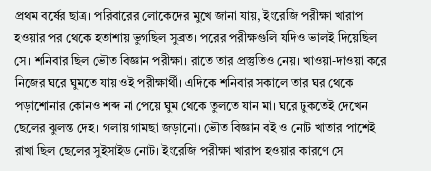প্রথম বর্ষের ছাত্র। পরিবারের লোকেদের মুখে জানা যায়, ইংরেজি পরীক্ষা খারাপ হওয়ার পর থেকে হতাশায় ভুগছিল সুব্রত। পরের পরীক্ষগুলি যদিও ভালই দিয়েছিল সে। শনিবার ছিল ভৌত বিজ্ঞান পরীক্ষা। রাতে তার প্রস্তুতিও নেয়। খাওয়া-দাওয়া করে নিজের ঘরে ঘুমতে যায় ওই পরীক্ষার্থী। এদিকে শনিবার সকালে তার ঘর থেকে পড়াশোনার কোনও শব্দ না পেয়ে ঘুম থেকে তুলতে যান মা। ঘরে ঢুকতেই দেখেন ছেলের ঝুলন্ত দেহ। গলায় গামছা জড়ানো। ভৌত বিজ্ঞান বই ও নোট খাতার পাশেই রাখা ছিল ছেলের সুইসাইড নোট। ইংরেজি পরীক্ষা খারাপ হওয়ার কারণে সে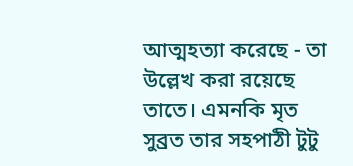আত্মহত্যা করেছে - তা উল্লেখ করা রয়েছে তাতে। এমনকি মৃত সুব্রত তার সহপাঠী টুটু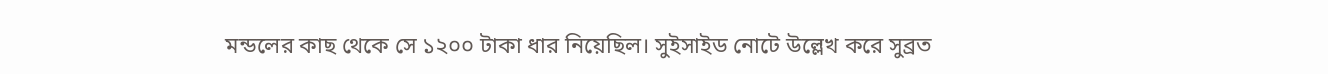মন্ডলের কাছ থেকে সে ১২০০ টাকা ধার নিয়েছিল। সুইসাইড নোটে উল্লেখ করে সুব্রত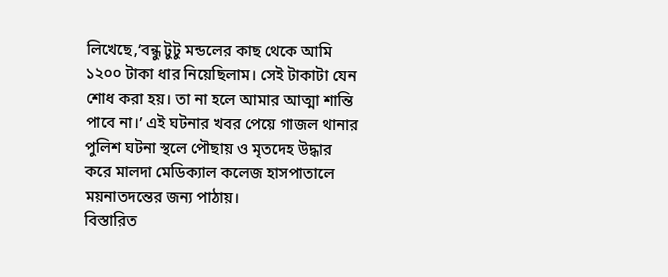লিখেছে,‘বন্ধু টুটু মন্ডলের কাছ থেকে আমি ১২০০ টাকা ধার নিয়েছিলাম। সেই টাকাটা যেন শোধ করা হয়। তা না হলে আমার আত্মা শান্তি পাবে না।’ এই ঘটনার খবর পেয়ে গাজল থানার পুলিশ ঘটনা স্থলে পৌছায় ও মৃতদেহ উদ্ধার করে মালদা মেডিক্যাল কলেজ হাসপাতালে ময়নাতদন্তের জন্য পাঠায়।
বিস্তারিত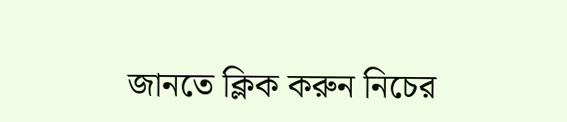জানতে ক্লিক করুন নিচের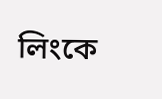লিংকে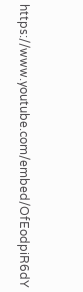https://www.youtube.com/embed/OfEodpiR6dY